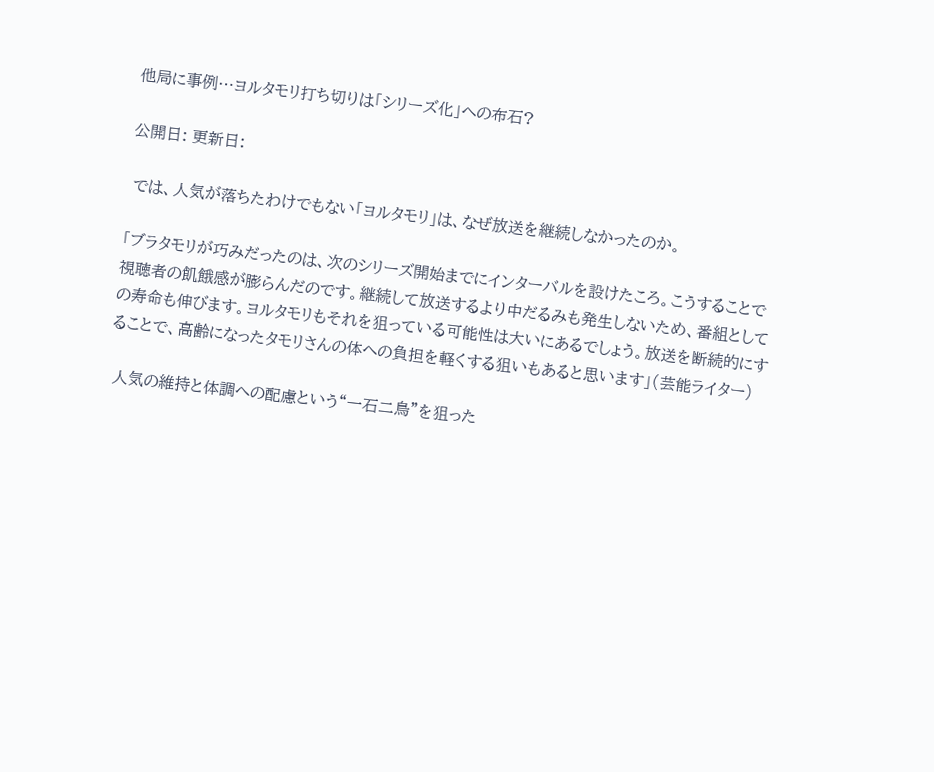他局に事例…ヨルタモリ打ち切りは「シリーズ化」への布石?

公開日: 更新日:

 では、人気が落ちたわけでもない「ヨルタモリ」は、なぜ放送を継続しなかったのか。

「ブラタモリが巧みだったのは、次のシリーズ開始までにインターバルを設けたころ。こうすることで視聴者の飢餓感が膨らんだのです。継続して放送するより中だるみも発生しないため、番組としての寿命も伸びます。ヨルタモリもそれを狙っている可能性は大いにあるでしょう。放送を断続的にすることで、高齢になったタモリさんの体への負担を軽くする狙いもあると思います」(芸能ライター)

 人気の維持と体調への配慮という“一石二鳥”を狙った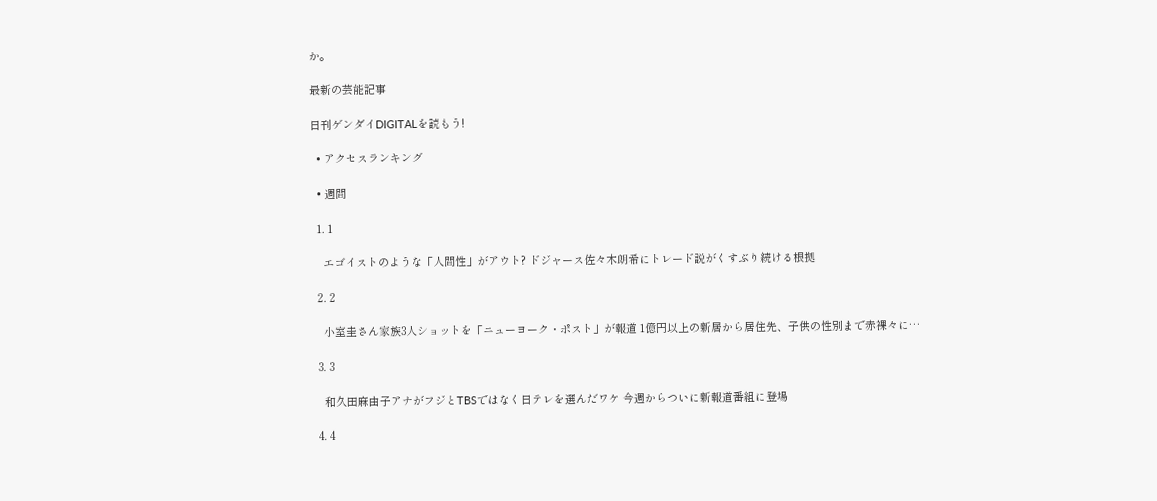か。

最新の芸能記事

日刊ゲンダイDIGITALを読もう!

  • アクセスランキング

  • 週間

  1. 1

    エゴイストのような「人間性」がアウト? ドジャース佐々木朗希にトレード説がくすぶり続ける根拠

  2. 2

    小室圭さん家族3人ショットを「ニューヨーク・ポスト」が報道 1億円以上の新居から居住先、子供の性別まで赤裸々に…

  3. 3

    和久田麻由子アナがフジとTBSではなく日テレを選んだワケ 今週からついに新報道番組に登場

  4. 4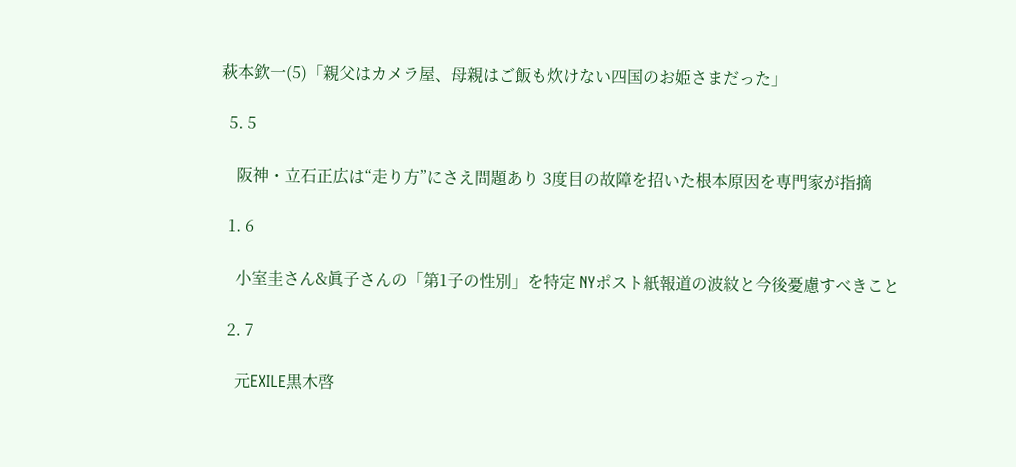萩本欽一(5)「親父はカメラ屋、母親はご飯も炊けない四国のお姫さまだった」

  5. 5

    阪神・立石正広は“走り方”にさえ問題あり 3度目の故障を招いた根本原因を専門家が指摘

  1. 6

    小室圭さん&眞子さんの「第1子の性別」を特定 NYポスト紙報道の波紋と今後憂慮すべきこと

  2. 7

    元EXILE黒木啓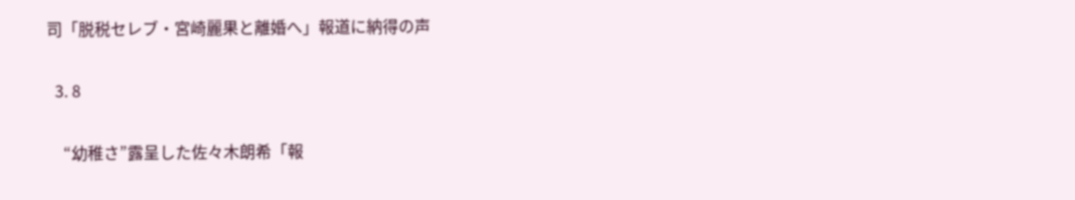司「脱税セレブ・宮崎麗果と離婚へ」報道に納得の声

  3. 8

    “幼稚さ”露呈した佐々木朗希「報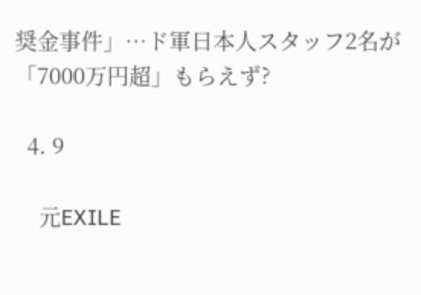奨金事件」…ド軍日本人スタッフ2名が「7000万円超」もらえず?

  4. 9

    元EXILE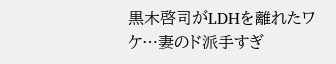黒木啓司がLDHを離れたワケ…妻のド派手すぎ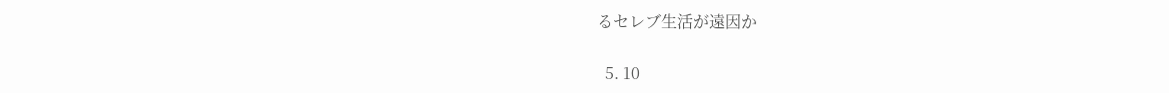るセレブ生活が遠因か

  5. 10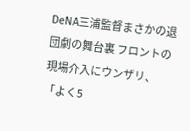DeNA三浦監督まさかの退団劇の舞台裏 フロントの現場介入にウンザリ、「よく5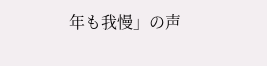年も我慢」の声